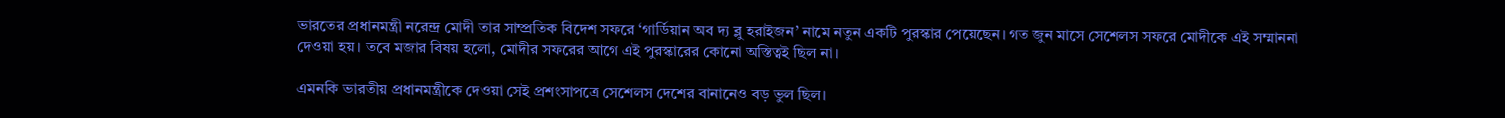ভারতের প্রধানমন্ত্রী নরেন্দ্র মোদী তার সাম্প্রতিক বিদেশ সফরে ‘গার্ডিয়ান অব দ্য ব্লু হরাইজন’ নামে নতুন একটি পুরস্কার পেয়েছেন। গত জুন মাসে সেশেলস সফরে মোদীকে এই সম্মাননা দেওয়া হয়। তবে মজার বিষয় হলো, মোদীর সফরের আগে এই পুরস্কারের কোনো অস্তিত্বই ছিল না।

এমনকি ভারতীয় প্রধানমন্ত্রীকে দেওয়া সেই প্রশংসাপত্রে সেশেলস দেশের বানানেও বড় ভুল ছিল।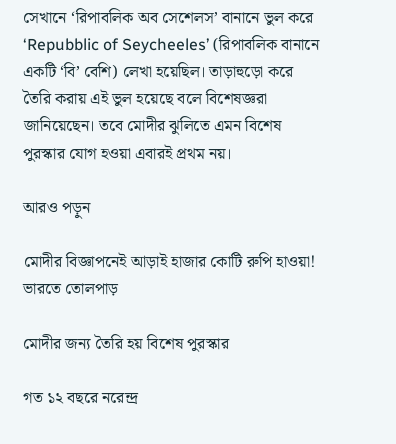সেখানে ‘রিপাবলিক অব সেশেলস’ বানানে ভুল করে ‘Repubblic of Seycheeles’ (রিপাবলিক বানানে একটি ‘বি’ বেশি) লেখা হয়েছিল। তাড়াহুড়ো করে তৈরি করায় এই ভুল হয়েছে বলে বিশেষজ্ঞরা জানিয়েছেন। তবে মোদীর ঝুলিতে এমন বিশেষ পুরস্কার যোগ হওয়া এবারই প্রথম নয়।

আরও পড়ুন

মোদীর বিজ্ঞাপনেই আড়াই হাজার কোটি রুপি হাওয়া! ভারতে তোলপাড়

মোদীর জন্য তৈরি হয় বিশেষ পুরস্কার

গত ১২ বছরে নরেন্দ্র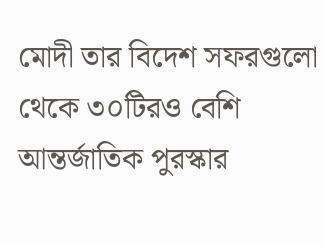মোদী তার বিদেশ সফরগুলো থেকে ৩০টিরও বেশি আন্তর্জাতিক পুরস্কার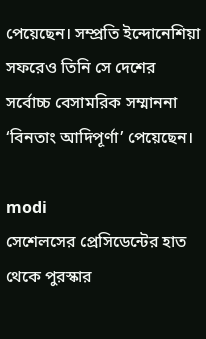পেয়েছেন। সম্প্রতি ইন্দোনেশিয়া সফরেও তিনি সে দেশের সর্বোচ্চ বেসামরিক সম্মাননা ‘বিনতাং আদিপূর্ণা’ পেয়েছেন।

modi
সেশেলসের প্রেসিডেন্টের হাত থেকে পুরস্কার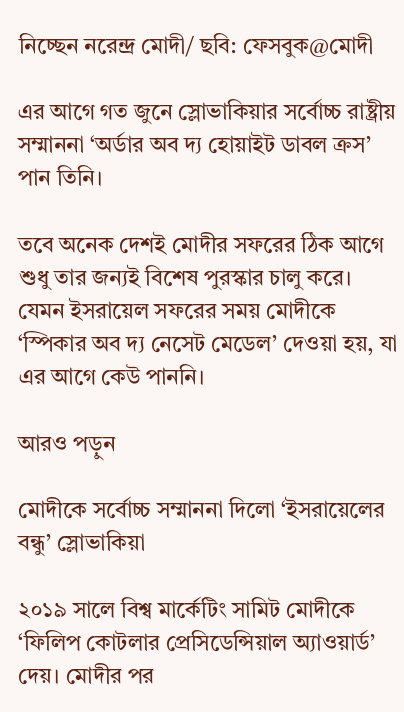নিচ্ছেন নরেন্দ্র মোদী/ ছবি: ফেসবুক@মোদী

এর আগে গত জুনে স্লোভাকিয়ার সর্বোচ্চ রাষ্ট্রীয় সম্মাননা ‘অর্ডার অব দ্য হোয়াইট ডাবল ক্রস’ পান তিনি।

তবে অনেক দেশই মোদীর সফরের ঠিক আগে শুধু তার জন্যই বিশেষ পুরস্কার চালু করে। যেমন ইসরায়েল সফরের সময় মোদীকে ‘স্পিকার অব দ্য নেসেট মেডেল’ দেওয়া হয়, যা এর আগে কেউ পাননি।

আরও পড়ুন

মোদীকে সর্বোচ্চ সম্মাননা দিলো ‘ইসরায়েলের বন্ধু’ স্লোভাকিয়া

২০১৯ সালে বিশ্ব মার্কেটিং সামিট মোদীকে ‘ফিলিপ কোটলার প্রেসিডেন্সিয়াল অ্যাওয়ার্ড’ দেয়। মোদীর পর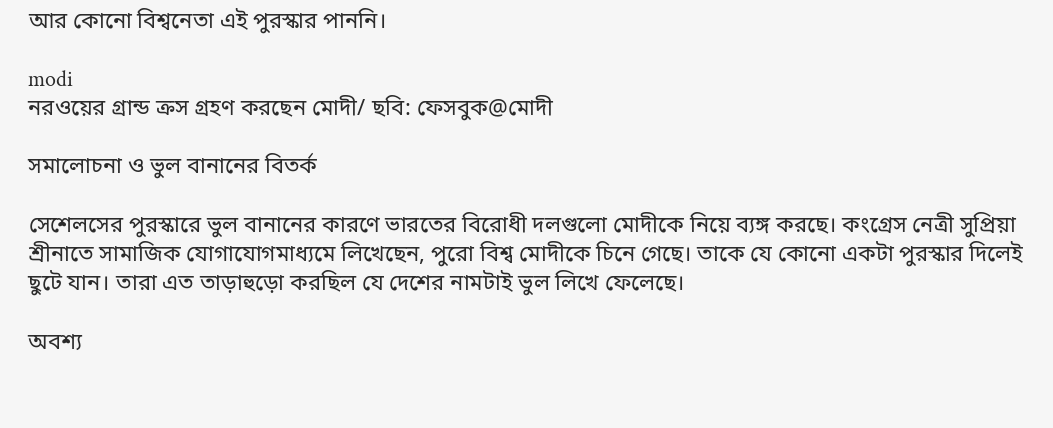আর কোনো বিশ্বনেতা এই পুরস্কার পাননি।

modi
নরওয়ের গ্রান্ড ক্রস গ্রহণ করছেন মোদী/ ছবি: ফেসবুক@মোদী

সমালোচনা ও ভুল বানানের বিতর্ক

সেশেলসের পুরস্কারে ভুল বানানের কারণে ভারতের বিরোধী দলগুলো মোদীকে নিয়ে ব্যঙ্গ করছে। কংগ্রেস নেত্রী সুপ্রিয়া শ্রীনাতে সামাজিক যোগাযোগমাধ্যমে লিখেছেন, পুরো বিশ্ব মোদীকে চিনে গেছে। তাকে যে কোনো একটা পুরস্কার দিলেই ছুটে যান। তারা এত তাড়াহুড়ো করছিল যে দেশের নামটাই ভুল লিখে ফেলেছে।

অবশ্য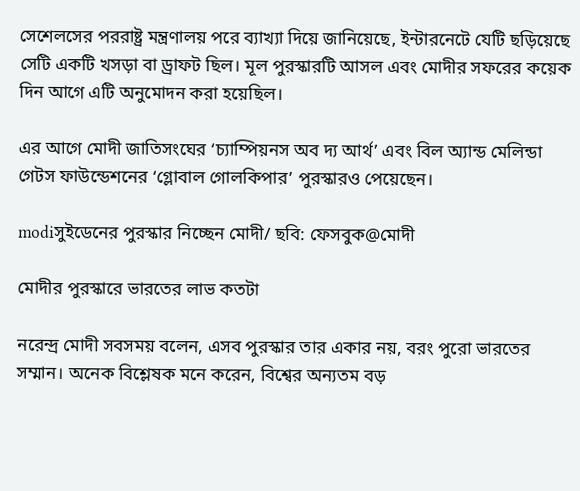সেশেলসের পররাষ্ট্র মন্ত্রণালয় পরে ব্যাখ্যা দিয়ে জানিয়েছে, ইন্টারনেটে যেটি ছড়িয়েছে সেটি একটি খসড়া বা ড্রাফট ছিল। মূল পুরস্কারটি আসল এবং মোদীর সফরের কয়েক দিন আগে এটি অনুমোদন করা হয়েছিল।

এর আগে মোদী জাতিসংঘের ‘চ্যাম্পিয়নস অব দ্য আর্থ’ এবং বিল অ্যান্ড মেলিন্ডা গেটস ফাউন্ডেশনের ‘গ্লোবাল গোলকিপার’ পুরস্কারও পেয়েছেন।

modiসুইডেনের পুরস্কার নিচ্ছেন মোদী/ ছবি: ফেসবুক@মোদী

মোদীর পুরস্কারে ভারতের লাভ কতটা

নরেন্দ্র মোদী সবসময় বলেন, এসব পুরস্কার তার একার নয়, বরং পুরো ভারতের সম্মান। অনেক বিশ্লেষক মনে করেন, বিশ্বের অন্যতম বড়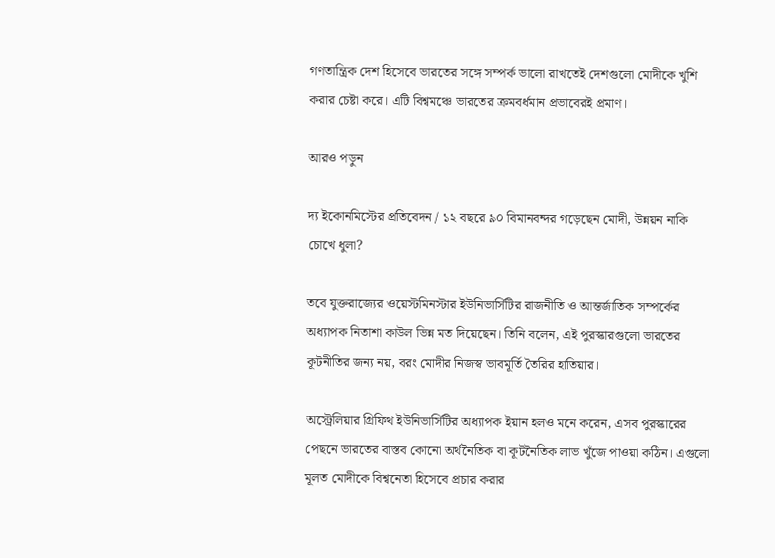গণতান্ত্রিক দেশ হিসেবে ভারতের সঙ্গে সম্পর্ক ভালো রাখতেই দেশগুলো মোদীকে খুশি করার চেষ্টা করে। এটি বিশ্বমঞ্চে ভারতের ক্রমবর্ধমান প্রভাবেরই প্রমাণ।

আরও পড়ুন

দ্য ইকোনমিস্টের প্রতিবেদন / ১২ বছরে ৯০ বিমানবন্দর গড়েছেন মোদী, উন্নয়ন নাকি চোখে ধুলা?

তবে যুক্তরাজ্যের ওয়েস্টমিনস্টার ইউনিভার্সিটির রাজনীতি ও আন্তর্জাতিক সম্পর্কের অধ্যাপক নিতাশা কাউল ভিন্ন মত দিয়েছেন। তিনি বলেন, এই পুরস্কারগুলো ভারতের কূটনীতির জন্য নয়, বরং মোদীর নিজস্ব ভাবমূর্তি তৈরির হাতিয়ার।

অস্ট্রেলিয়ার গ্রিফিথ ইউনিভার্সিটির অধ্যাপক ইয়ান হলও মনে করেন, এসব পুরস্কারের পেছনে ভারতের বাস্তব কোনো অর্থনৈতিক বা কূটনৈতিক লাভ খুঁজে পাওয়া কঠিন। এগুলো মূলত মোদীকে বিশ্বনেতা হিসেবে প্রচার করার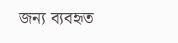জন্য ব্যবহৃত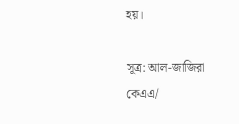হয়।

সূত্র: আল-জাজিরা
কেএএ/